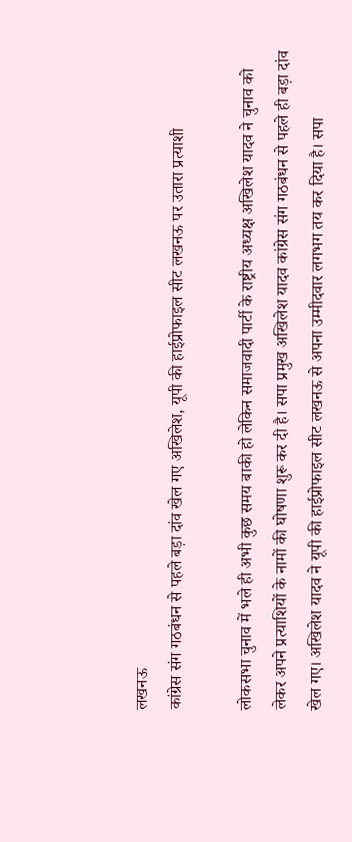लखनऊ
कांग्रेस संग गठबंधन से पहले बड़ा दांव खेल गए अखिलेश, यूपी की हाईप्रोफाइल सीट लखनऊ पर उतारा प्रत्याशी

लोकसभा चुनाव में भले ही अभी कुछ समय बाकी हो लेकिन समाजवादी पार्टी के राष्ट्रीय अध्यक्ष अखिलेश यादव ने चुनाव को लेकर अपने प्रत्याशियों के नामों की घोषणा शुरू कर दी है। सपा प्रमुख अखिलेश यादव कांग्रेस संग गठबंधन से पहले ही बड़ा दांव खेल गए। अखिलेश यादव ने यूपी की हाईप्रोफाइल सीट लखनऊ से अपना उम्मीदवार लगभग तय कर दिया है। सपा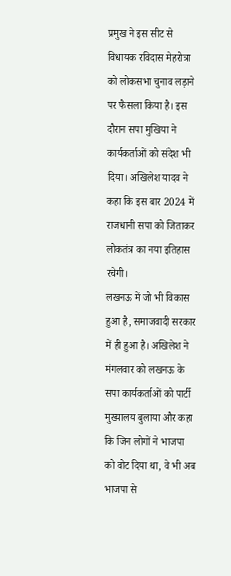प्रमुख ने इस सीट से विधायक रविदास मेहरोत्रा को लोकसभा चुनाव लड़ाने पर फैसला किया है। इस दौरान सपा मुखिया ने कार्यकर्ताओं को संदेश भी दिया। अखिलेश यादव ने कहा कि इस बार 2024 में राजधानी सपा को जिताकर लोकतंत्र का नया इतिहास रचेगी।
लखनऊ में जो भी विकास हुआ है, समाजवादी सरकार में ही हुआ है। अखिलेश ने मंगलवार को लखनऊ के सपा कार्यकर्ताओं को पार्टी मुख्यालय बुलाया और कहा कि जिन लोगों ने भाजपा को वोट दिया था, वे भी अब भाजपा से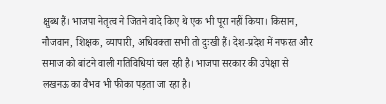क्षुब्ध हैं। भाजपा नेतृत्व ने जितने वादे किए थे एक भी पूरा नहीं किया। किसान, नौजवान, शिक्षक, व्यापारी, अधिवक्ता सभी तो दुःखी हैं। देश-प्रदेश में नफरत और समाज को बांटने वाली गतिविधियां चल रही है। भाजपा सरकार की उपेक्षा से लखनऊ का वैभव भी फीका पड़ता जा रहा है।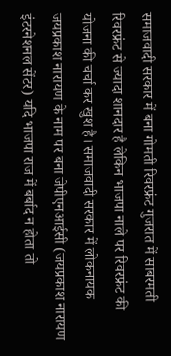समाजवादी सरकार में बना गोमती रिवरफ्रंट गुजरात में साबरमती रिवरफ्रंट से ज्यादा शानदार है लेकिन भाजपा नाले पर रिवरफ्रंट की योजना की चर्चा कर खुश है। समाजवादी सरकार में लोकनायक जयप्रकाश नारायण के नाम पर बना जेपीएनआईसी (जयप्रकाश नारायण इंटरनेशनल सेंटर) यदि भाजपा राज में बर्बाद न होता तो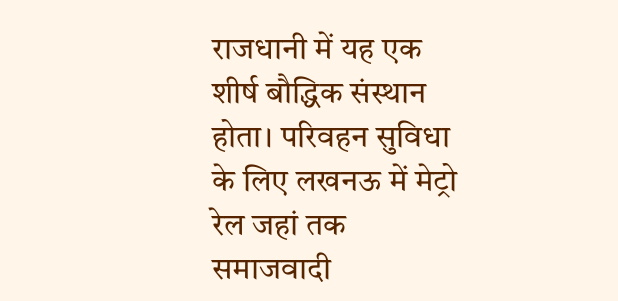राजधानी में यह एक शीर्ष बौद्धिक संस्थान होता। परिवहन सुविधा के लिए लखनऊ में मेट्रो रेल जहां तक समाजवादी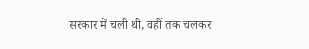सरकार में चली थी, वहीं तक चलकर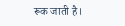रूक जाती है।